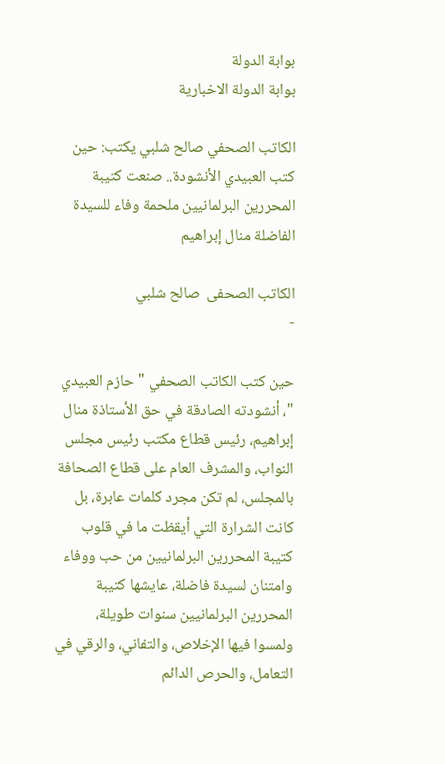بوابة الدولة
بوابة الدولة الاخبارية

الكاتب الصحفي صالح شلبي يكتب: حين كتب العبيدي الأنشودة.. صنعت كتيبة المحررين البرلمانيين ملحمة وفاء للسيدة الفاضلة منال إبراهيم

الكاتب الصحفى  صالح شلبي
-

حين كتب الكاتب الصحفي " حازم العبيدي "، أنشودته الصادقة في حق الأستاذة منال إبراهيم، رئيس قطاع مكتب رئيس مجلس النواب، والمشرف العام على قطاع الصحافة بالمجلس، لم تكن مجرد كلمات عابرة، بل كانت الشرارة التي أيقظت ما في قلوب كتيبة المحررين البرلمانيين من حب ووفاء وامتنان لسيدة فاضلة، عايشها كتيبة المحررين البرلمانيين سنوات طويلة، ولمسوا فيها الإخلاص، والتفاني، والرقي في التعامل، والحرص الدائم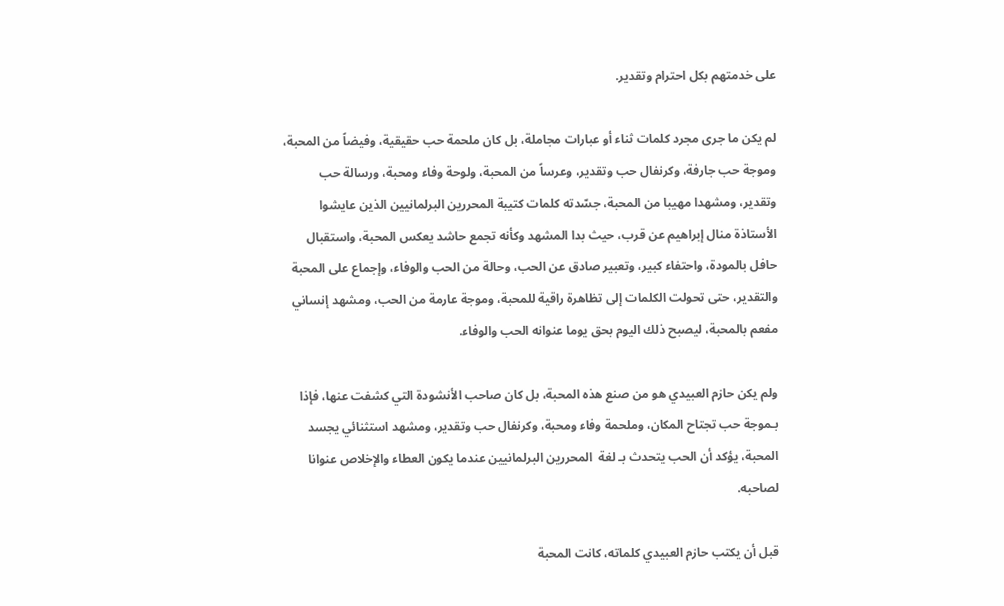على خدمتهم بكل احترام وتقدير.

لم يكن ما جرى مجرد كلمات ثناء أو عبارات مجاملة، بل كان ملحمة حب حقيقية، وفيضاً من المحبة، وموجة حب جارفة، وكرنفال حب وتقدير، وعرساً من المحبة، ولوحة وفاء ومحبة، ورسالة حب وتقدير، ومشهدا مهيبا من المحبة، جسّدته كلمات كتيبة المحررين البرلمانيين الذين عايشوا الأستاذة منال إبراهيم عن قرب، حيث بدا المشهد وكأنه تجمع حاشد يعكس المحبة، واستقبال حافل بالمودة، واحتفاء كبير، وتعبير صادق عن الحب، وحالة من الحب والوفاء، وإجماع على المحبة والتقدير، حتى تحولت الكلمات إلى تظاهرة راقية للمحبة، وموجة عارمة من الحب، ومشهد إنساني مفعم بالمحبة، ليصبح ذلك اليوم بحق يوما عنوانه الحب والوفاء.

ولم يكن حازم العبيدي هو من صنع هذه المحبة، بل كان صاحب الأنشودة التي كشفت عنها، فإذا بـموجة حب تجتاح المكان، وملحمة وفاء ومحبة، وكرنفال حب وتقدير، ومشهد استثنائي يجسد المحبة، يؤكد أن الحب يتحدث بـ لغة  المحررين البرلمانيين عندما يكون العطاء والإخلاص عنوانا لصاحبه.

قبل أن يكتب حازم العبيدي كلماته، كانت المحبة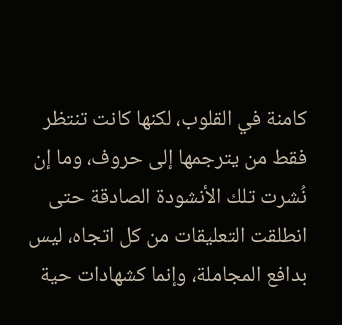كامنة في القلوب، لكنها كانت تنتظر فقط من يترجمها إلى حروف، وما إن نُشرت تلك الأنشودة الصادقة حتى انطلقت التعليقات من كل اتجاه، ليس بدافع المجاملة، وإنما كشهادات حية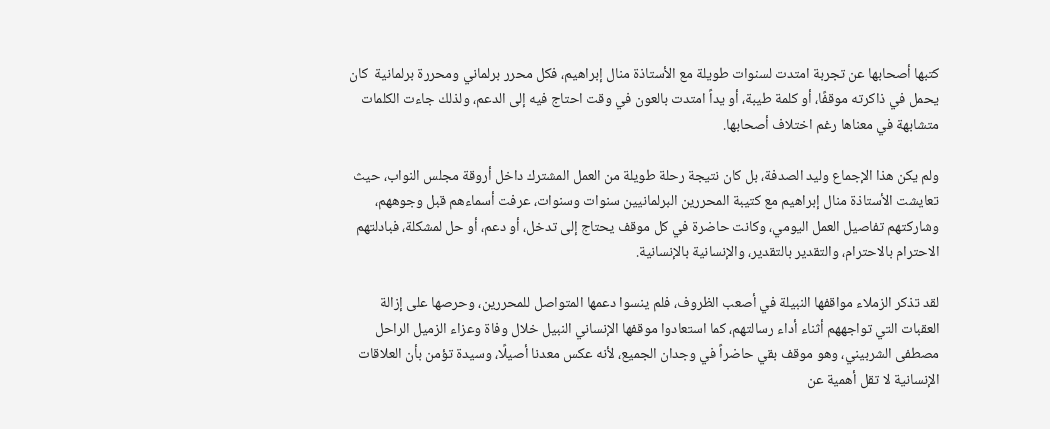كتبها أصحابها عن تجربة امتدت لسنوات طويلة مع الأستاذة منال إبراهيم، فكل محرر برلماني ومحررة برلمانية  كان يحمل في ذاكرته موقفًا، أو كلمة طيبة، أو يداً امتدت بالعون في وقت احتاج فيه إلى الدعم، ولذلك جاءت الكلمات متشابهة في معناها رغم اختلاف أصحابها.

ولم يكن هذا الإجماع وليد الصدفة، بل كان نتيجة رحلة طويلة من العمل المشترك داخل أروقة مجلس النواب، حيث تعايشت الأستاذة منال إبراهيم مع كتيبة المحررين البرلمانيين سنوات وسنوات، عرفت أسماءهم قبل وجوههم، وشاركتهم تفاصيل العمل اليومي، وكانت حاضرة في كل موقف يحتاج إلى تدخل، أو دعم، أو حل لمشكلة، فبادلتهم الاحترام بالاحترام، والتقدير بالتقدير، والإنسانية بالإنسانية.

لقد تذكر الزملاء مواقفها النبيلة في أصعب الظروف، فلم ينسوا دعمها المتواصل للمحررين، وحرصها على إزالة العقبات التي تواجههم أثناء أداء رسالتهم، كما استعادوا موقفها الإنساني النبيل خلال وفاة وعزاء الزميل الراحل مصطفى الشربيني، وهو موقف بقي حاضراً في وجدان الجميع، لأنه عكس معدنا أصيلًا، وسيدة تؤمن بأن العلاقات الإنسانية لا تقل أهمية عن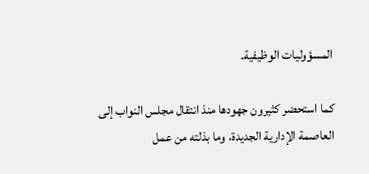المسؤوليات الوظيفية.

كما استحضر كثيرون جهودها منذ انتقال مجلس النواب إلى العاصمة الإدارية الجديدة، وما بذلته من عمل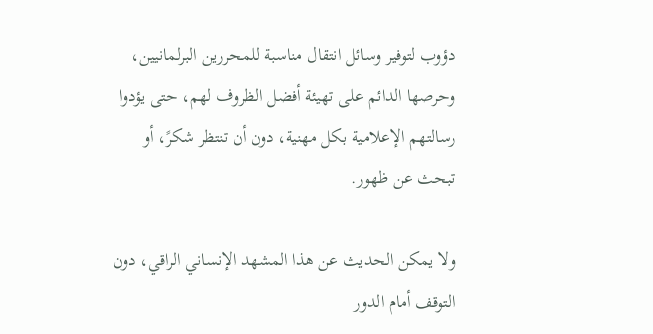دؤوب لتوفير وسائل انتقال مناسبة للمحررين البرلمانيين، وحرصها الدائم على تهيئة أفضل الظروف لهم، حتى يؤدوا رسالتهم الإعلامية بكل مهنية، دون أن تنتظر شكرً، أو تبحث عن ظهور.

ولا يمكن الحديث عن هذا المشهد الإنساني الراقي، دون التوقف أمام الدور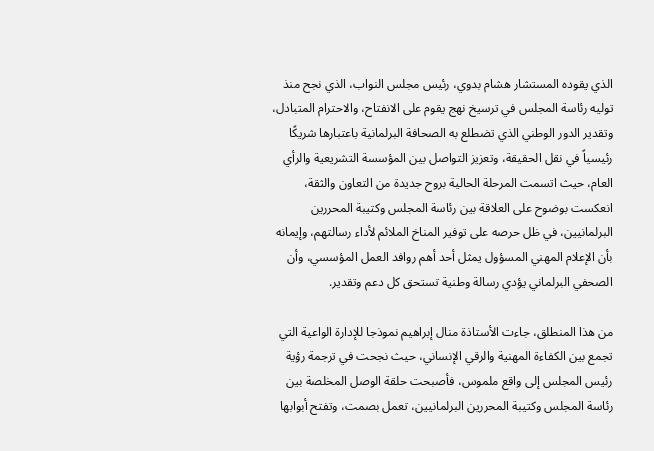الذي يقوده المستشار هشام بدوي، رئيس مجلس النواب، الذي نجح منذ توليه رئاسة المجلس في ترسيخ نهج يقوم على الانفتاح، والاحترام المتبادل، وتقدير الدور الوطني الذي تضطلع به الصحافة البرلمانية باعتبارها شريكًا رئيسياً في نقل الحقيقة، وتعزيز التواصل بين المؤسسة التشريعية والرأي العام، حيث اتسمت المرحلة الحالية بروح جديدة من التعاون والثقة، انعكست بوضوح على العلاقة بين رئاسة المجلس وكتيبة المحررين البرلمانيين، في ظل حرصه على توفير المناخ الملائم لأداء رسالتهم، وإيمانه بأن الإعلام المهني المسؤول يمثل أحد أهم روافد العمل المؤسسي، وأن الصحفي البرلماني يؤدي رسالة وطنية تستحق كل دعم وتقدير.

من هذا المنطلق، جاءت الأستاذة منال إبراهيم نموذجا للإدارة الواعية التي تجمع بين الكفاءة المهنية والرقي الإنساني، حيث نجحت في ترجمة رؤية رئيس المجلس إلى واقع ملموس، فأصبحت حلقة الوصل المخلصة بين رئاسة المجلس وكتيبة المحررين البرلمانيين، تعمل بصمت، وتفتح أبوابها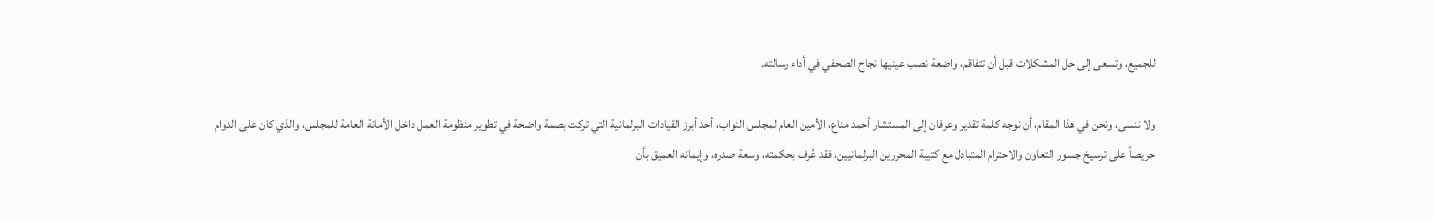للجميع، وتسعى إلى حل المشكلات قبل أن تتفاقم، واضعة نصب عينيها نجاح الصحفي في أداء رسالته.

ولا ننسى، ونحن في هذا المقام، أن نوجه كلمة تقدير وعرفان إلى المستشار أحمد مناع، الأمين العام لمجلس النواب، أحد أبرز القيادات البرلمانية التي تركت بصمة واضحة في تطوير منظومة العمل داخل الأمانة العامة للمجلس، والذي كان على الدوام حريصاً على ترسيخ جسور التعاون والاحترام المتبادل مع كتيبة المحررين البرلمانيين، فقد عُرف بحكمته، وسعة صدره، وإيمانه العميق بأن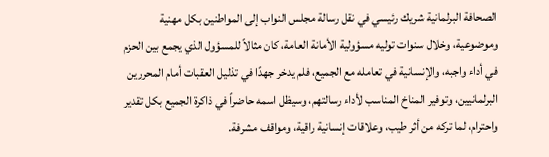الصحافة البرلمانية شريك رئيسي في نقل رسالة مجلس النواب إلى المواطنين بكل مهنية وموضوعية، وخلال سنوات توليه مسؤولية الأمانة العامة، كان مثالاً للمسؤول الذي يجمع بين الحزم في أداء واجبه، والإنسانية في تعامله مع الجميع، فلم يدخر جهدًا في تذليل العقبات أمام المحررين البرلمانيين، وتوفير المناخ المناسب لأداء رسالتهم، وسيظل اسمه حاضراً في ذاكرة الجميع بكل تقدير واحترام، لما تركه من أثر طيب، وعلاقات إنسانية راقية، ومواقف مشرفة.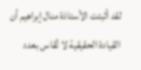لقد أثبتت الأستاذة منال إبراهيم أن القيادة الحقيقية لا تُقاس بعدد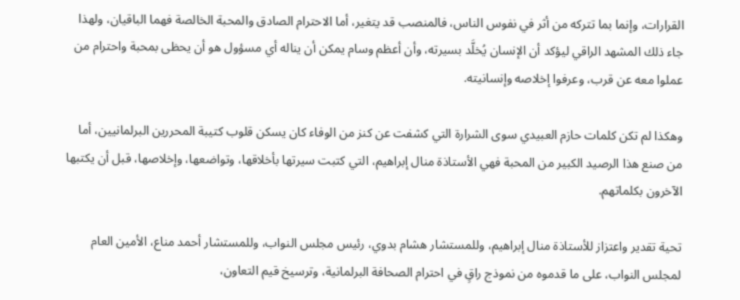القرارات، وإنما بما تتركه من أثر في نفوس الناس، فالمنصب قد يتغير، أما الاحترام الصادق والمحبة الخالصة فهما الباقيان، ولهذا جاء ذلك المشهد الراقي ليؤكد أن الإنسان يُخلَّد بسيرته، وأن أعظم وسام يمكن أن يناله أي مسؤول هو أن يحظى بمحبة واحترام من عملوا معه عن قرب، وعرفوا إخلاصه وإنسانيته.

وهكذا لم تكن كلمات حازم العبيدي سوى الشرارة التي كشفت عن كنز من الوفاء كان يسكن قلوب كتيبة المحررين البرلمانيين، أما من صنع هذا الرصيد الكبير من المحبة فهي الأستاذة منال إبراهيم، التي كتبت سيرتها بأخلاقها، وتواضعها، وإخلاصها، قبل أن يكتبها الآخرون بكلماتهم.

تحية تقدير واعتزاز للأستاذة منال إبراهيم، وللمستشار هشام بدوي، رئيس مجلس النواب، وللمستشار أحمد مناع، الأمين العام لمجلس النواب، على ما قدموه من نموذج راقٍ في احترام الصحافة البرلمانية، وترسيخ قيم التعاون،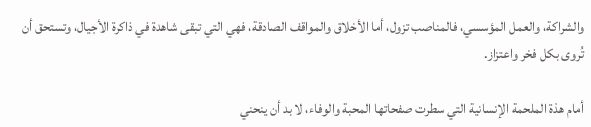والشراكة، والعمل المؤسسي، فالمناصب تزول، أما الأخلاق والمواقف الصادقة، فهي التي تبقى شاهدة في ذاكرة الأجيال، وتستحق أن تُروى بكل فخر واعتزاز.

أمام هذة الملحمة الإنسانية التي سطرت صفحاتها المحبة والوفاء، لا بد أن ينحني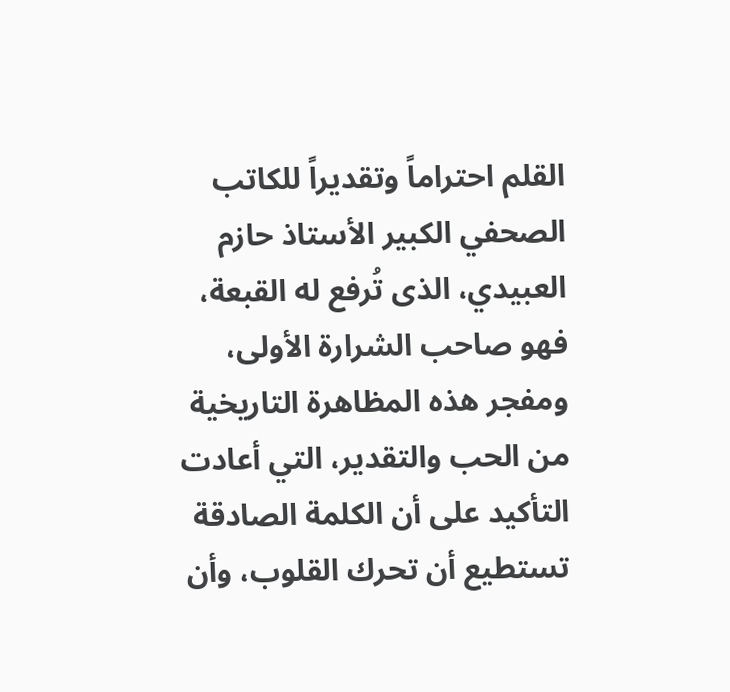القلم احتراماً وتقديراً للكاتب الصحفي الكبير الأستاذ حازم العبيدي، الذى تُرفع له القبعة، فهو صاحب الشرارة الأولى، ومفجر هذه المظاهرة التاريخية من الحب والتقدير، التي أعادت التأكيد على أن الكلمة الصادقة تستطيع أن تحرك القلوب، وأن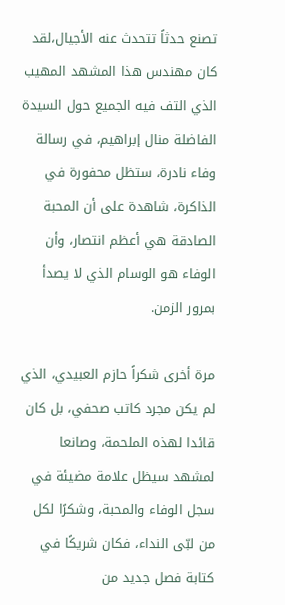تصنع حدثاً تتحدث عنه الأجيال،لقد كان مهندس هذا المشهد المهيب الذي التف فيه الجميع حول السيدة الفاضلة منال إبراهيم، في رسالة وفاء نادرة، ستظل محفورة في الذاكرة، شاهدة على أن المحبة الصادقة هي أعظم انتصار، وأن الوفاء هو الوسام الذي لا يصدأ بمرور الزمن.

مرة أخرى شكراً حازم العبيدي، الذي لم يكن مجرد كاتب صحفي، بل كان قائدا لهذه الملحمة، وصانعا لمشهد سيظل علامة مضيئة في سجل الوفاء والمحبة، وشكرًا لكل من لبّى النداء، فكان شريكًا في كتابة فصل جديد من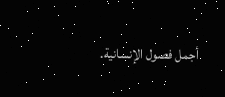أجمل فصول الإنسانية.